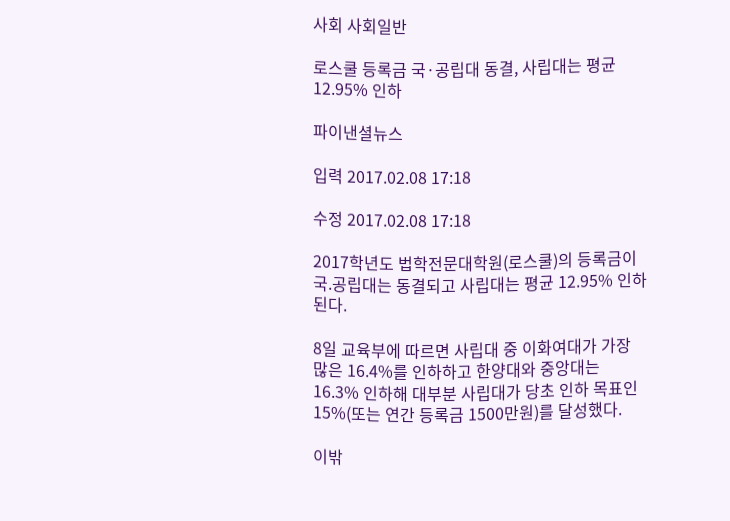사회 사회일반

로스쿨 등록금 국·공립대 동결, 사립대는 평균 12.95% 인하

파이낸셜뉴스

입력 2017.02.08 17:18

수정 2017.02.08 17:18

2017학년도 법학전문대학원(로스쿨)의 등록금이 국.공립대는 동결되고 사립대는 평균 12.95% 인하된다.

8일 교육부에 따르면 사립대 중 이화여대가 가장 많은 16.4%를 인하하고 한양대와 중앙대는 16.3% 인하해 대부분 사립대가 당초 인하 목표인 15%(또는 연간 등록금 1500만원)를 달성했다.

이밖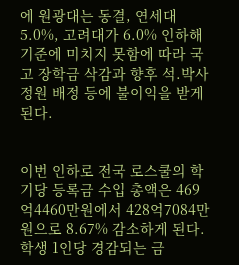에 원광대는 동결, 연세대 5.0%, 고려대가 6.0% 인하해 기준에 미치지 못함에 따라 국고 장학금 삭감과 향후 석.박사 정원 배정 등에 불이익을 받게 된다.


이번 인하로 전국 로스쿨의 학기당 등록금 수입 총액은 469억4460만원에서 428억7084만원으로 8.67% 감소하게 된다. 학생 1인당 경감되는 금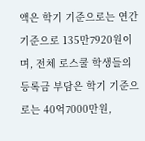액은 학기 기준으로는 연간 기준으로 135만7920원이며, 전체 로스쿨 학생들의 등록금 부담은 학기 기준으로는 40억7000만원,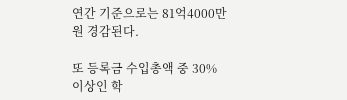연간 기준으로는 81억4000만원 경감된다.

또 등록금 수입총액 중 30% 이상인 학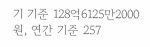기 기준 128억6125만2000원, 연간 기준 257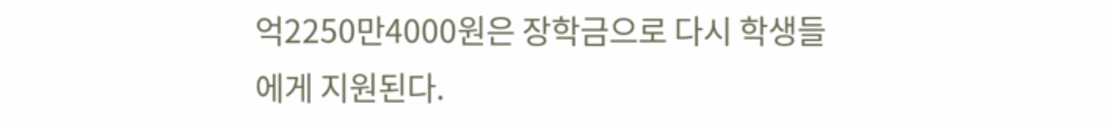억2250만4000원은 장학금으로 다시 학생들에게 지원된다.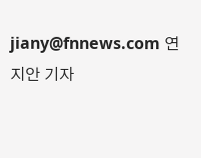jiany@fnnews.com 연지안 기자